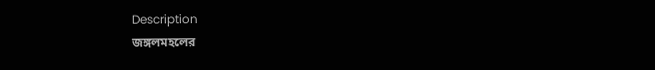Description
জঙ্গলমহলের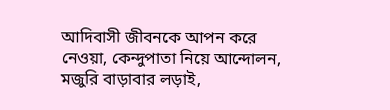আদিবাসী জীবনকে আপন করে নেওয়া, কেন্দুপাতা নিয়ে আন্দোলন, মজুরি বাড়াবার লড়াই,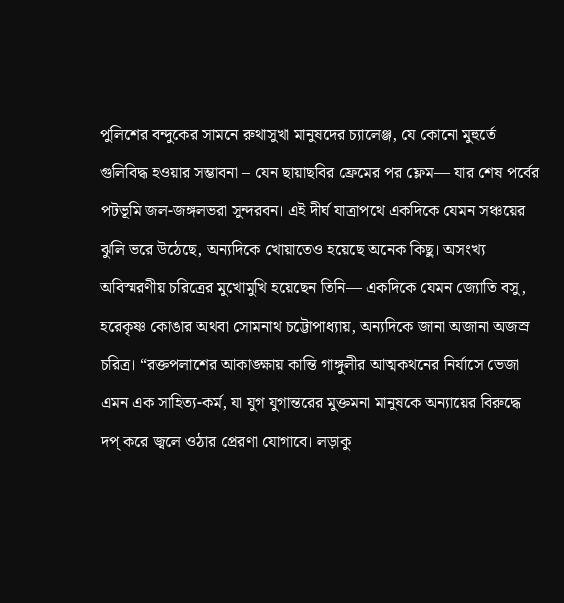পুলিশের বন্দুকের সামনে রুথাসুখা মানুষদের চ্যালেঞ্জ, যে কোনো মুহুর্তে গুলিবিদ্ধ হওয়ার সম্ভাবনা – যেন ছায়াছবির ফ্রেমের পর ফ্লেম— যার শেষ পর্বের পটভূমি জল-জঙ্গলভরা সুন্দরবন। এই দীর্ঘ যাত্রাপথে একদিকে যেমন সঞ্চয়ের ঝুলি ভরে উঠেছে, অন্যদিকে খোয়াতেও হয়েছে অনেক কিছু। অসংখ্য অবিস্মরণীয় চরিত্রের মুখোমুখি হয়েছেন তিনি— একদিকে যেমন জ্যোতি বসু, হরেকৃষ্ণ কোঙার অথবা সোমনাথ চট্টোপাধ্যায়, অন্যদিকে জানা অজানা অজস্র চরিত্র। “রক্তপলাশের আকাঙ্ক্ষায় কান্তি গাঙ্গুলীর আত্মকথনের নির্যাসে ভেজা এমন এক সাহিত্য-কর্ম, যা যুগ যুগান্তরের মুক্তমনা মানুষকে অন্যায়ের বিরুদ্ধে দপ্ করে জ্বলে ওঠার প্রেরণা যোগাবে। লড়াকু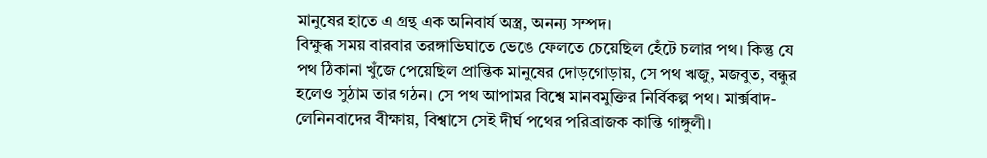মানুষের হাতে এ গ্রন্থ এক অনিবার্য অস্ত্র, অনন্য সম্পদ।
বিক্ষুব্ধ সময় বারবার তরঙ্গাভিঘাতে ভেঙে ফেলতে চেয়েছিল হেঁটে চলার পথ। কিন্তু যে পথ ঠিকানা খুঁজে পেয়েছিল প্রান্তিক মানুষের দোড়গোড়ায়, সে পথ ঋজু, মজবুত, বন্ধুর হলেও সুঠাম তার গঠন। সে পথ আপামর বিশ্বে মানবমুক্তির নির্বিকল্প পথ। মার্ক্সবাদ-লেনিনবাদের বীক্ষায়, বিশ্বাসে সেই দীর্ঘ পথের পরিব্রাজক কান্তি গাঙ্গুলী।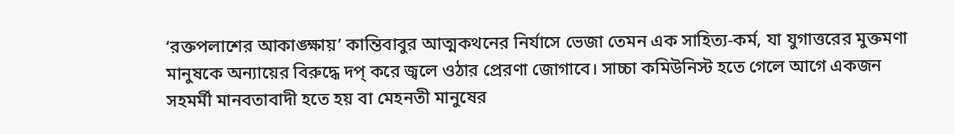‘রক্তপলাশের আকাঙ্ক্ষায়’ কান্তিবাবুর আত্মকথনের নির্যাসে ভেজা তেমন এক সাহিত্য-কর্ম, যা যুগাত্তরের মুক্তমণা মানুষকে অন্যায়ের বিরুদ্ধে দপ্ করে জ্বলে ওঠার প্রেরণা জোগাবে। সাচ্চা কমিউনিস্ট হতে গেলে আগে একজন সহমর্মী মানবতাবাদী হতে হয় বা মেহনতী মানুষের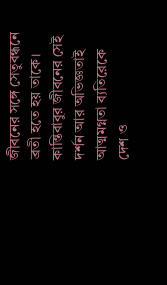জীবনের সঙ্গে সেতুবন্ধনে ব্রতী হতে হয় তাকে। কান্তিবাবুর জীবনের সেই দর্শন আর অভিজ্ঞতাই আত্মমগ্নতা ব্যতিরেকে দেশ ও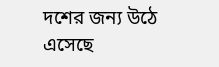দশের জন্য উঠে এসেছে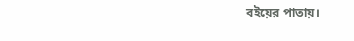বইয়ের পাতায়।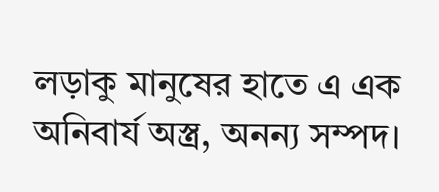লড়াকু মানুষের হাতে এ এক অনিবার্য অস্ত্র, অনন্য সম্পদ।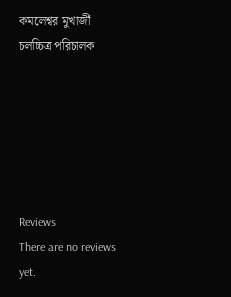কমলেশ্বর মুখার্জী চলচ্চিত্র পরিচালক






Reviews
There are no reviews yet.